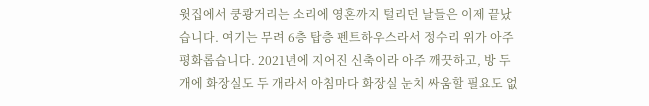윗집에서 쿵쾅거리는 소리에 영혼까지 털리던 날들은 이제 끝났습니다. 여기는 무려 6층 탑층 펜트하우스라서 정수리 위가 아주 평화롭습니다. 2021년에 지어진 신축이라 아주 깨끗하고, 방 두 개에 화장실도 두 개라서 아침마다 화장실 눈치 싸움할 필요도 없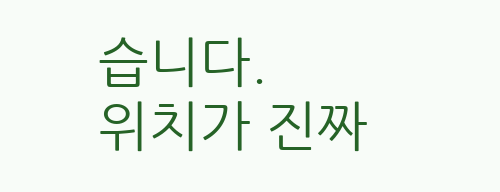습니다.
위치가 진짜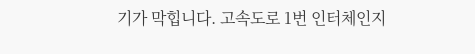기가 막힙니다. 고속도로 1번 인터체인지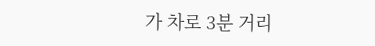가 차로 3분 거리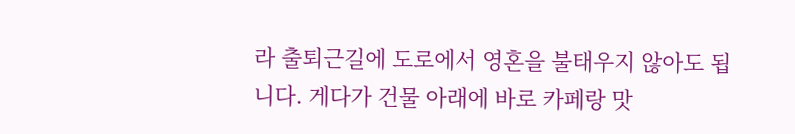라 출퇴근길에 도로에서 영혼을 불태우지 않아도 됩니다. 게다가 건물 아래에 바로 카페랑 맛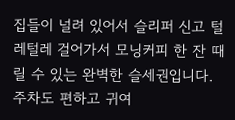집들이 널려 있어서 슬리퍼 신고 털레털레 걸어가서 모닝커피 한 잔 때릴 수 있는 완벽한 슬세권입니다.
주차도 편하고 귀여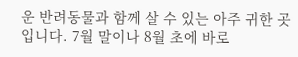운 반려동물과 함께 살 수 있는 아주 귀한 곳입니다. 7월 말이나 8월 초에 바로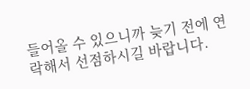들어올 수 있으니까 늦기 전에 연락해서 선점하시길 바랍니다.